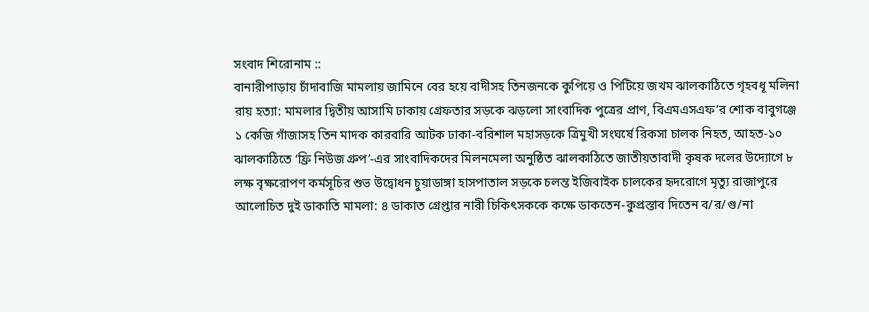সংবাদ শিরোনাম ::
বানারীপাড়ায় চাঁদাবাজি মামলায় জামিনে বের হয়ে বাদীসহ তিনজনকে কুপিয়ে ও পিটিয়ে জখম ঝালকাঠিতে গৃহবধূ মলিনা রায় হত্যা: মামলার দ্বিতীয় আসামি ঢাকায় গ্রেফতার সড়কে ঝড়লো সাংবাদিক পুত্রের প্রাণ, বিএমএসএফ’র শোক বাবুগঞ্জে ১ কেজি গাঁজাসহ তিন মাদক কারবারি আটক ঢাকা-বরিশাল মহাসড়কে ত্রিমুখী সংঘর্ষে রিকসা চালক নিহত, আহত-১০ ঝালকাঠিতে ‘ফ্রি নিউজ গ্রুপ’-এর সাংবাদিকদের মিলনমেলা অনুষ্ঠিত ঝালকাঠিতে জাতীয়তাবাদী কৃষক দলের উদ্যোগে ৮ লক্ষ বৃক্ষরোপণ কর্মসূচির শুভ উদ্বোধন চুয়াডাঙ্গা হাসপাতাল সড়কে চলন্ত ইজিবাইক চালকের হৃদরোগে মৃত্যু রাজাপুরে আলোচিত দুই ডাকাতি মামলা: ৪ ডাকাত গ্রেপ্তার নারী চিকিৎসককে কক্ষে ডাকতেন-কুপ্রস্তাব দিতেন ব/র/গু/না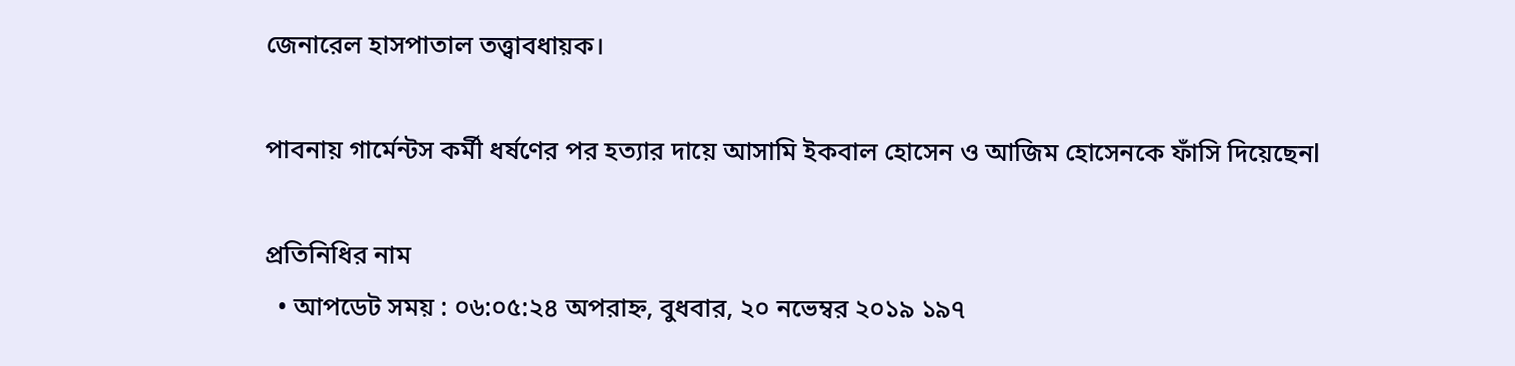জেনারেল হাসপাতাল তত্ত্বাবধায়ক।

পাবনায় গার্মেন্টস কর্মী ধর্ষণের পর হত্যার দায়ে আসামি ইকবাল হোসেন ও আজিম হোসেনকে ফাঁসি দিয়েছেনl

প্রতিনিধির নাম
  • আপডেট সময় : ০৬:০৫:২৪ অপরাহ্ন, বুধবার, ২০ নভেম্বর ২০১৯ ১৯৭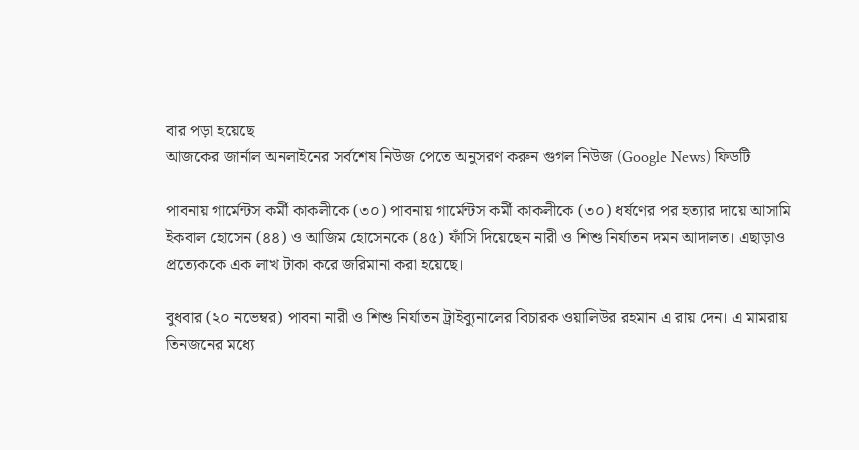বার পড়া হয়েছে
আজকের জার্নাল অনলাইনের সর্বশেষ নিউজ পেতে অনুসরণ করুন গুগল নিউজ (Google News) ফিডটি

পাবনায় গার্মেন্টস কর্মী কাকলীকে (৩০) পাবনায় গার্মেন্টস কর্মী কাকলীকে (৩০) ধর্ষণের পর হত্যার দায়ে আসামি ইকবাল হোসেন (৪৪) ও আজিম হোসেনকে (৪৫) ফাঁসি দিয়েছেন নারী ও শিশু নির্যাতন দমন আদালত। এছাড়াও প্রত্যেককে এক লাখ টাকা করে জরিমানা করা হয়েছে।

বুধবার (২০ নভেম্বর) পাবনা নারী ও শিশু নির্যাতন ট্রাইব্যুনালের বিচারক ওয়ালিউর রহমান এ রায় দেন। এ মামরায় তিনজনের মধ্যে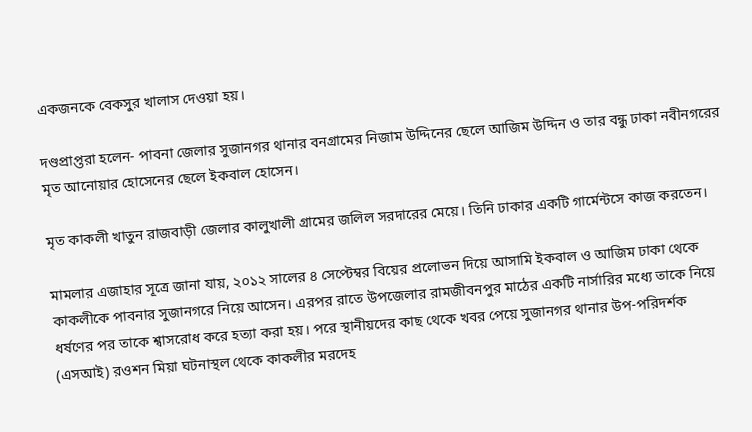একজনকে বেকসুর খালাস দেওয়া হয়।

দণ্ডপ্রাপ্তরা হলেন- পাবনা জেলার সুজানগর থানার বনগ্রামের নিজাম উদ্দিনের ছেলে আজিম উদ্দিন ও তার বন্ধু ঢাকা নবীনগরের মৃত আনোয়ার হোসেনের ছেলে ইকবাল হোসেন।

মৃত কাকলী খাতুন রাজবাড়ী জেলার কালুখালী গ্রামের জলিল সরদারের মেয়ে। তিনি ঢাকার একটি গার্মেন্টসে কাজ করতেন।

মামলার এজাহার সূত্রে জানা যায়, ২০১২ সালের ৪ সেপ্টেম্বর বিয়ের প্রলোভন দিয়ে আসামি ইকবাল ও আজিম ঢাকা থেকে কাকলীকে পাবনার সুজানগরে নিয়ে আসেন। এরপর রাতে উপজেলার রামজীবনপুর মাঠের একটি নার্সারির মধ্যে তাকে নিয়ে ধর্ষণের পর তাকে শ্বাসরোধ করে হত্যা করা হয়। পরে স্থানীয়দের কাছ থেকে খবর পেয়ে সুজানগর থানার উপ-পরিদর্শক (এসআই) রওশন মিয়া ঘটনাস্থল থেকে কাকলীর মরদেহ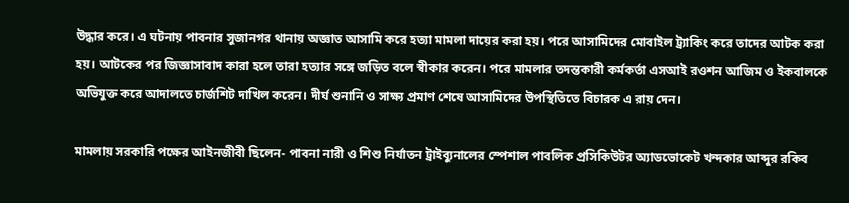উদ্ধার করে। এ ঘটনায় পাবনার সুজানগর থানায় অজ্ঞাত আসামি করে হত্যা মামলা দায়ের করা হয়। পরে আসামিদের মোবাইল ট্র্যাকিং করে তাদের আটক করা হয়। আটকের পর জিজ্ঞাসাবাদ কারা হলে তারা হত্যার সঙ্গে জড়িত বলে স্বীকার করেন। পরে মামলার তদন্তকারী কর্মকর্তা এসআই রওশন আজিম ও ইকবালকে অভিযুক্ত করে আদালতে চার্জশিট দাখিল করেন। দীর্ঘ শুনানি ও সাক্ষ্য প্রমাণ শেষে আসামিদের উপস্থিতিতে বিচারক এ রায় দেন।

মামলায় সরকারি পক্ষের আইনজীবী ছিলেন- পাবনা নারী ও শিশু নির্যাতন ট্রাইব্যুনালের স্পেশাল পাবলিক প্রসিকিউটর অ্যাডভোকেট খন্দকার আব্দুর রকিব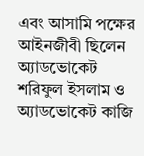এবং আসামি পক্ষের আইনজীবী ছিলেন অ্যাডভোকেট শরিফুল ইসলাম ও অ্যাডভোকেট কাজি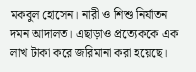মকবুল হোসেন। নারী ও শিশু নির্যাতন দমন আদালত। এছাড়াও প্রত্যেককে এক লাখ টাকা করে জরিমানা করা হয়েছে।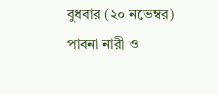বুধবার (২০ নভেম্বর) পাবনা নারী ও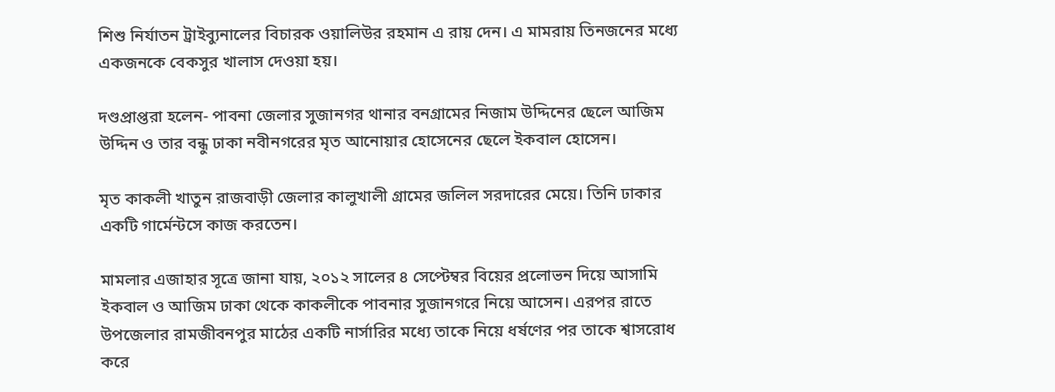শিশু নির্যাতন ট্রাইব্যুনালের বিচারক ওয়ালিউর রহমান এ রায় দেন। এ মামরায় তিনজনের মধ্যে একজনকে বেকসুর খালাস দেওয়া হয়।

দণ্ডপ্রাপ্তরা হলেন- পাবনা জেলার সুজানগর থানার বনগ্রামের নিজাম উদ্দিনের ছেলে আজিম উদ্দিন ও তার বন্ধু ঢাকা নবীনগরের মৃত আনোয়ার হোসেনের ছেলে ইকবাল হোসেন।

মৃত কাকলী খাতুন রাজবাড়ী জেলার কালুখালী গ্রামের জলিল সরদারের মেয়ে। তিনি ঢাকার একটি গার্মেন্টসে কাজ করতেন।

মামলার এজাহার সূত্রে জানা যায়, ২০১২ সালের ৪ সেপ্টেম্বর বিয়ের প্রলোভন দিয়ে আসামি ইকবাল ও আজিম ঢাকা থেকে কাকলীকে পাবনার সুজানগরে নিয়ে আসেন। এরপর রাতে উপজেলার রামজীবনপুর মাঠের একটি নার্সারির মধ্যে তাকে নিয়ে ধর্ষণের পর তাকে শ্বাসরোধ করে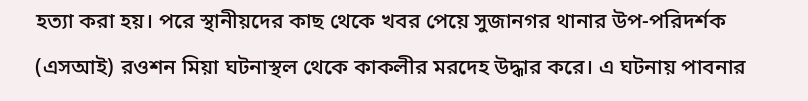হত্যা করা হয়। পরে স্থানীয়দের কাছ থেকে খবর পেয়ে সুজানগর থানার উপ-পরিদর্শক (এসআই) রওশন মিয়া ঘটনাস্থল থেকে কাকলীর মরদেহ উদ্ধার করে। এ ঘটনায় পাবনার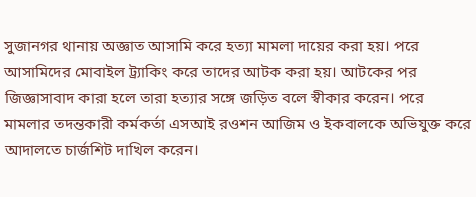সুজানগর থানায় অজ্ঞাত আসামি করে হত্যা মামলা দায়ের করা হয়। পরে আসামিদের মোবাইল ট্র্যাকিং করে তাদের আটক করা হয়। আটকের পর জিজ্ঞাসাবাদ কারা হলে তারা হত্যার সঙ্গে জড়িত বলে স্বীকার করেন। পরে মামলার তদন্তকারী কর্মকর্তা এসআই রওশন আজিম ও ইকবালকে অভিযুক্ত করে আদালতে চার্জশিট দাখিল করেন।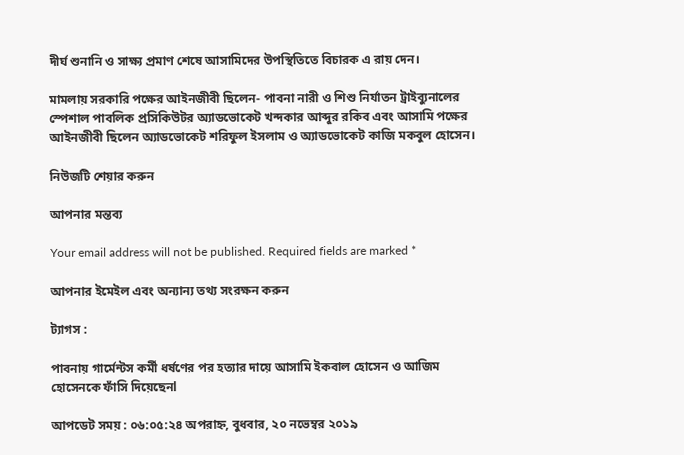দীর্ঘ শুনানি ও সাক্ষ্য প্রমাণ শেষে আসামিদের উপস্থিতিতে বিচারক এ রায় দেন।

মামলায় সরকারি পক্ষের আইনজীবী ছিলেন- পাবনা নারী ও শিশু নির্যাতন ট্রাইব্যুনালের স্পেশাল পাবলিক প্রসিকিউটর অ্যাডভোকেট খন্দকার আব্দুর রকিব এবং আসামি পক্ষের আইনজীবী ছিলেন অ্যাডভোকেট শরিফুল ইসলাম ও অ্যাডভোকেট কাজি মকবুল হোসেন।

নিউজটি শেয়ার করুন

আপনার মন্তব্য

Your email address will not be published. Required fields are marked *

আপনার ইমেইল এবং অন্যান্য তথ্য সংরক্ষন করুন

ট্যাগস :

পাবনায় গার্মেন্টস কর্মী ধর্ষণের পর হত্যার দায়ে আসামি ইকবাল হোসেন ও আজিম হোসেনকে ফাঁসি দিয়েছেনl

আপডেট সময় : ০৬:০৫:২৪ অপরাহ্ন, বুধবার, ২০ নভেম্বর ২০১৯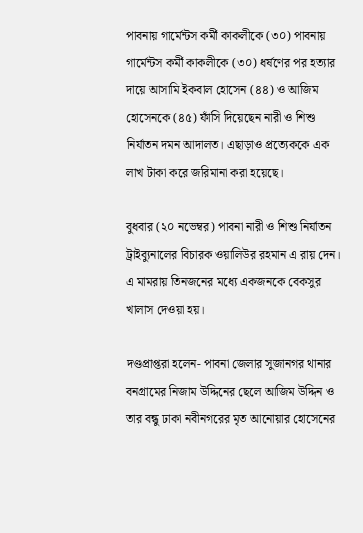পাবনায় গার্মেন্টস কর্মী কাকলীকে (৩০) পাবনায় গার্মেন্টস কর্মী কাকলীকে (৩০) ধর্ষণের পর হত্যার দায়ে আসামি ইকবাল হোসেন (৪৪) ও আজিম হোসেনকে (৪৫) ফাঁসি দিয়েছেন নারী ও শিশু নির্যাতন দমন আদালত। এছাড়াও প্রত্যেককে এক লাখ টাকা করে জরিমানা করা হয়েছে।

বুধবার (২০ নভেম্বর) পাবনা নারী ও শিশু নির্যাতন ট্রাইব্যুনালের বিচারক ওয়ালিউর রহমান এ রায় দেন। এ মামরায় তিনজনের মধ্যে একজনকে বেকসুর খালাস দেওয়া হয়।

দণ্ডপ্রাপ্তরা হলেন- পাবনা জেলার সুজানগর থানার বনগ্রামের নিজাম উদ্দিনের ছেলে আজিম উদ্দিন ও তার বন্ধু ঢাকা নবীনগরের মৃত আনোয়ার হোসেনের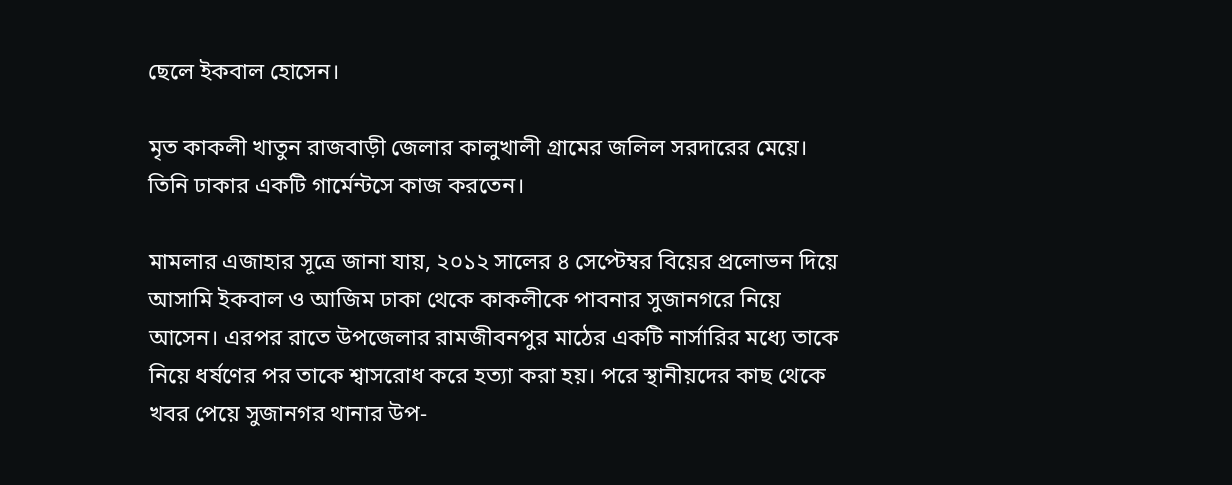ছেলে ইকবাল হোসেন।

মৃত কাকলী খাতুন রাজবাড়ী জেলার কালুখালী গ্রামের জলিল সরদারের মেয়ে। তিনি ঢাকার একটি গার্মেন্টসে কাজ করতেন।

মামলার এজাহার সূত্রে জানা যায়, ২০১২ সালের ৪ সেপ্টেম্বর বিয়ের প্রলোভন দিয়ে আসামি ইকবাল ও আজিম ঢাকা থেকে কাকলীকে পাবনার সুজানগরে নিয়ে আসেন। এরপর রাতে উপজেলার রামজীবনপুর মাঠের একটি নার্সারির মধ্যে তাকে নিয়ে ধর্ষণের পর তাকে শ্বাসরোধ করে হত্যা করা হয়। পরে স্থানীয়দের কাছ থেকে খবর পেয়ে সুজানগর থানার উপ-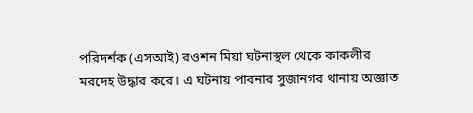পরিদর্শক (এসআই) রওশন মিয়া ঘটনাস্থল থেকে কাকলীর মরদেহ উদ্ধার করে। এ ঘটনায় পাবনার সুজানগর থানায় অজ্ঞাত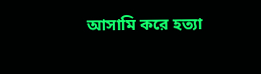আসামি করে হত্যা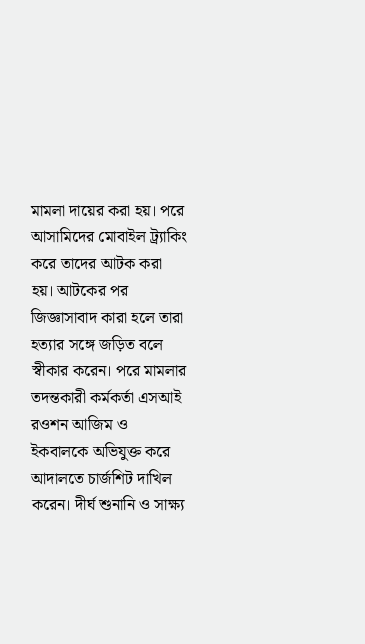মামলা দায়ের করা হয়। পরে আসামিদের মোবাইল ট্র্যাকিং করে তাদের আটক করা হয়। আটকের পর জিজ্ঞাসাবাদ কারা হলে তারা হত্যার সঙ্গে জড়িত বলে স্বীকার করেন। পরে মামলার তদন্তকারী কর্মকর্তা এসআই রওশন আজিম ও ইকবালকে অভিযুক্ত করে আদালতে চার্জশিট দাখিল করেন। দীর্ঘ শুনানি ও সাক্ষ্য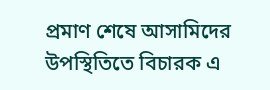প্রমাণ শেষে আসামিদের উপস্থিতিতে বিচারক এ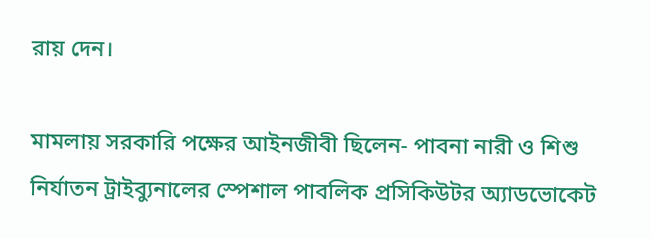রায় দেন।

মামলায় সরকারি পক্ষের আইনজীবী ছিলেন- পাবনা নারী ও শিশু নির্যাতন ট্রাইব্যুনালের স্পেশাল পাবলিক প্রসিকিউটর অ্যাডভোকেট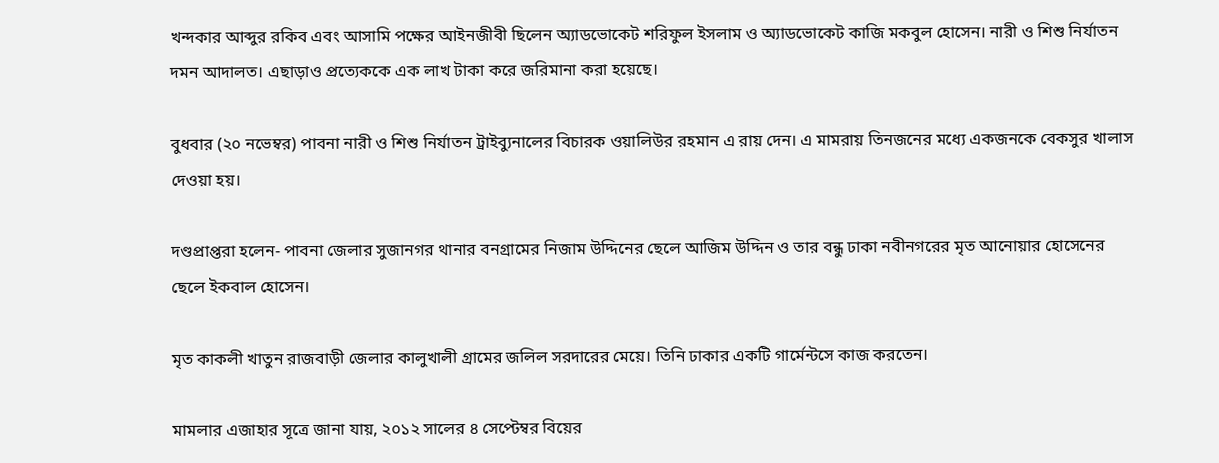খন্দকার আব্দুর রকিব এবং আসামি পক্ষের আইনজীবী ছিলেন অ্যাডভোকেট শরিফুল ইসলাম ও অ্যাডভোকেট কাজি মকবুল হোসেন। নারী ও শিশু নির্যাতন দমন আদালত। এছাড়াও প্রত্যেককে এক লাখ টাকা করে জরিমানা করা হয়েছে।

বুধবার (২০ নভেম্বর) পাবনা নারী ও শিশু নির্যাতন ট্রাইব্যুনালের বিচারক ওয়ালিউর রহমান এ রায় দেন। এ মামরায় তিনজনের মধ্যে একজনকে বেকসুর খালাস দেওয়া হয়।

দণ্ডপ্রাপ্তরা হলেন- পাবনা জেলার সুজানগর থানার বনগ্রামের নিজাম উদ্দিনের ছেলে আজিম উদ্দিন ও তার বন্ধু ঢাকা নবীনগরের মৃত আনোয়ার হোসেনের ছেলে ইকবাল হোসেন।

মৃত কাকলী খাতুন রাজবাড়ী জেলার কালুখালী গ্রামের জলিল সরদারের মেয়ে। তিনি ঢাকার একটি গার্মেন্টসে কাজ করতেন।

মামলার এজাহার সূত্রে জানা যায়, ২০১২ সালের ৪ সেপ্টেম্বর বিয়ের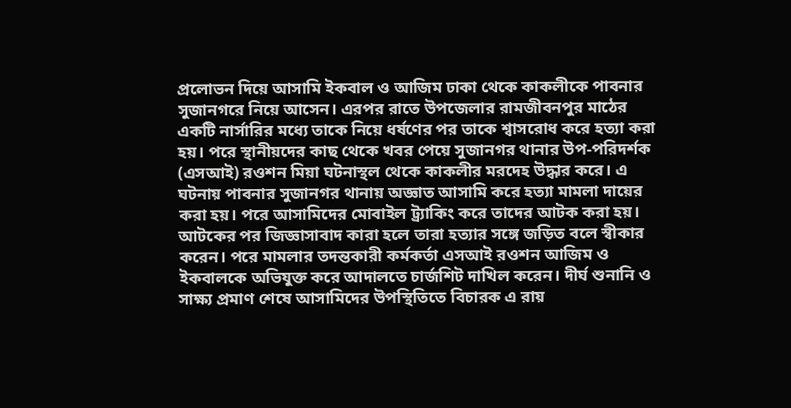প্রলোভন দিয়ে আসামি ইকবাল ও আজিম ঢাকা থেকে কাকলীকে পাবনার সুজানগরে নিয়ে আসেন। এরপর রাতে উপজেলার রামজীবনপুর মাঠের একটি নার্সারির মধ্যে তাকে নিয়ে ধর্ষণের পর তাকে শ্বাসরোধ করে হত্যা করা হয়। পরে স্থানীয়দের কাছ থেকে খবর পেয়ে সুজানগর থানার উপ-পরিদর্শক (এসআই) রওশন মিয়া ঘটনাস্থল থেকে কাকলীর মরদেহ উদ্ধার করে। এ ঘটনায় পাবনার সুজানগর থানায় অজ্ঞাত আসামি করে হত্যা মামলা দায়ের করা হয়। পরে আসামিদের মোবাইল ট্র্যাকিং করে তাদের আটক করা হয়। আটকের পর জিজ্ঞাসাবাদ কারা হলে তারা হত্যার সঙ্গে জড়িত বলে স্বীকার করেন। পরে মামলার তদন্তকারী কর্মকর্তা এসআই রওশন আজিম ও ইকবালকে অভিযুক্ত করে আদালতে চার্জশিট দাখিল করেন। দীর্ঘ শুনানি ও সাক্ষ্য প্রমাণ শেষে আসামিদের উপস্থিতিতে বিচারক এ রায়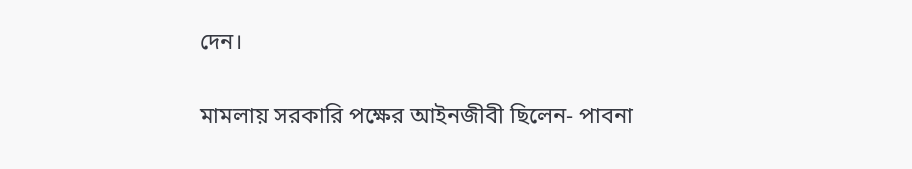দেন।

মামলায় সরকারি পক্ষের আইনজীবী ছিলেন- পাবনা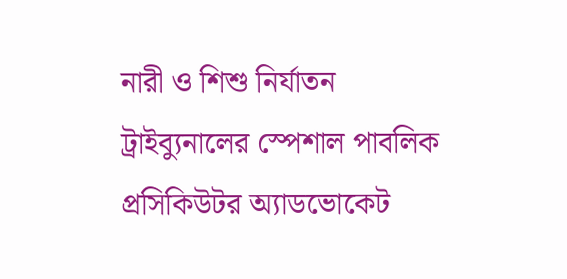নারী ও শিশু নির্যাতন ট্রাইব্যুনালের স্পেশাল পাবলিক প্রসিকিউটর অ্যাডভোকেট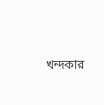খন্দকার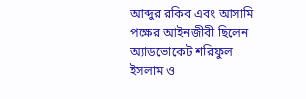আব্দুর রকিব এবং আসামি পক্ষের আইনজীবী ছিলেন অ্যাডভোকেট শরিফুল ইসলাম ও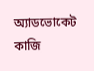অ্যাডভোকেট কাজি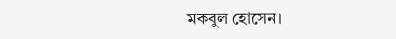মকবুল হোসেন।